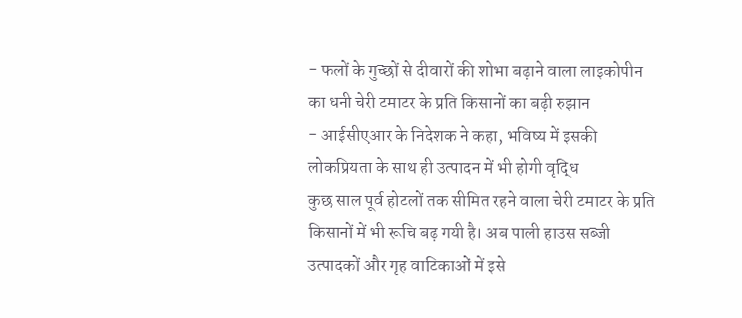- फलों के गुच्छों से दीवारों की शोभा बढ़ाने वाला लाइकोपीन का धनी चेरी टमाटर के प्रति किसानों का बढ़ी रुझान
- आईसीएआर के निदेशक ने कहा, भविष्य में इसकी लोकप्रियता के साथ ही उत्पादन में भी होगी वृद्धि
कुछ साल पूर्व होटलों तक सीमित रहने वाला चेरी टमाटर के प्रति किसानों में भी रूचि बढ़ गयी है। अब पाली हाउस सब्जी उत्पादकों और गृह वाटिकाओं में इसे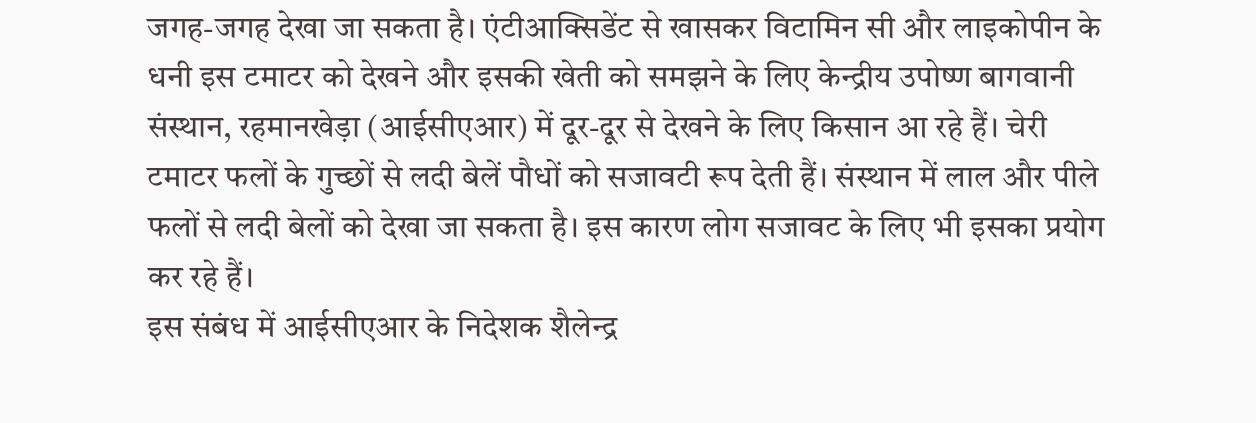जगह-जगह देखा जा सकता है। एंटीआक्सिडेंट से खासकर विटामिन सी और लाइकोपीन के धनी इस टमाटर को देखने और इसकी खेती को समझने के लिए केन्द्रीय उपोष्ण बागवानी संस्थान, रहमानखेड़ा (आईसीएआर) में दूर-दूर से देखने के लिए किसान आ रहे हैं। चेरी टमाटर फलों के गुच्छों से लदी बेलें पौधों को सजावटी रूप देती हैं। संस्थान में लाल और पीले फलों से लदी बेलों को देखा जा सकता है। इस कारण लोग सजावट के लिए भी इसका प्रयोग कर रहे हैं।
इस संबंध में आईसीएआर के निदेशक शैलेन्द्र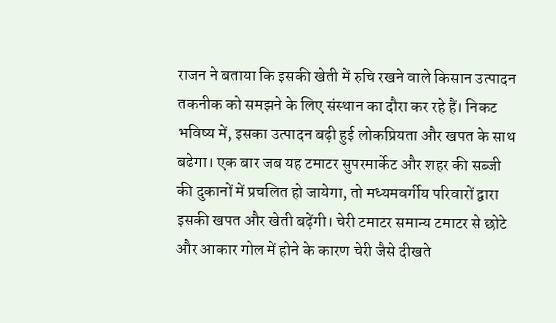राजन ने बताया कि इसकी खेती में रुचि रखने वाले किसान उत्पादन तकनीक को समझने के लिए संस्थान का दौरा कर रहे हैं। निकट भविष्य में, इसका उत्पादन बढ़ी हुई लोकप्रियता और खपत के साथ बढेगा। एक बार जब यह टमाटर सुपरमार्केट और शहर की सब्जी की दुकानों में प्रचलित हो जायेगा, तो मध्यमवर्गीय परिवारों द्वारा इसकी खपत और खेती बढ़ेंगी। चेरी टमाटर समान्य टमाटर से छोटे और आकार गोल में होने के कारण चेरी जैसे दीखते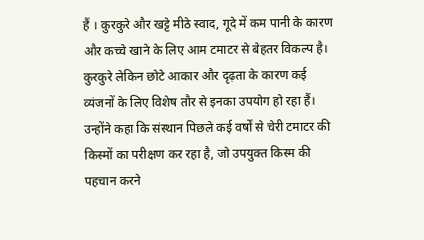हैं । कुरकुरे और खट्टे मीठे स्वाद, गूदे में कम पानी के कारण और कच्चे खाने के लिए आम टमाटर से बेहतर विकल्प है। कुरकुरे लेकिन छोटे आकार और दृढ़ता के कारण कई व्यंजनों के लिए विशेष तौर से इनका उपयोग हो रहा हैं।
उन्होंने कहा कि संस्थान पिछले कई वर्षों से चेरी टमाटर की किस्मों का परीक्षण कर रहा है, जो उपयुक्त किस्म की पहचान करने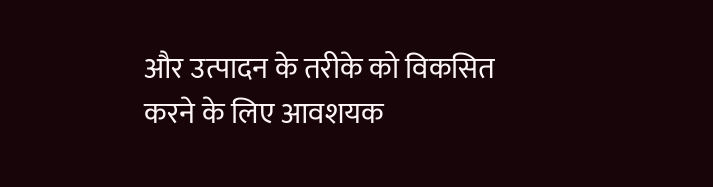और उत्पादन के तरीके को विकसित करने के लिए आवशयक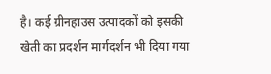है। कई ग्रीनहाउस उत्पादकों को इसकी खेती का प्रदर्शन मार्गदर्शन भी दिया गया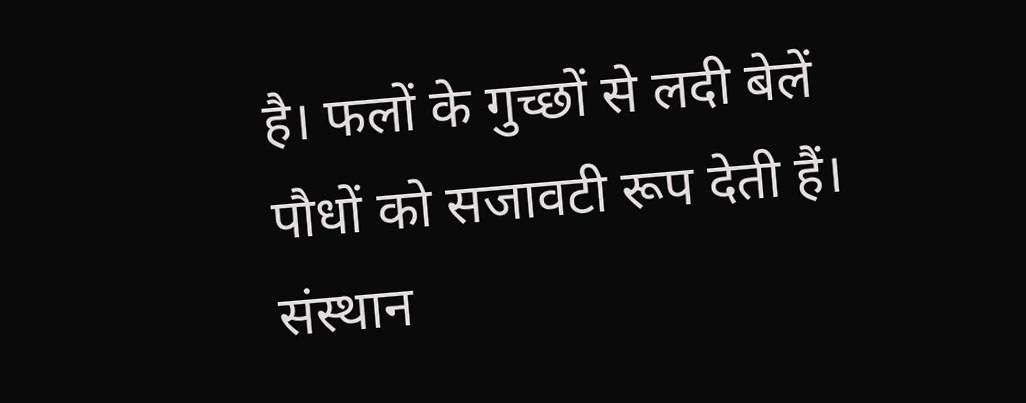है। फलों के गुच्छों से लदी बेलें पौधों को सजावटी रूप देती हैं। संस्थान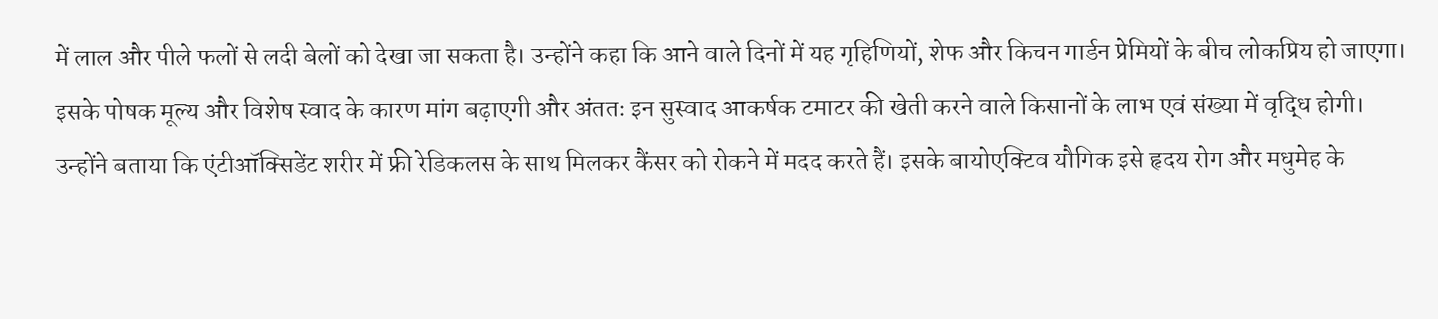में लाल और पीले फलों से लदी बेलों को देखा जा सकता है। उन्होंने कहा कि आने वाले दिनों में यह गृहिणियों, शेफ और किचन गार्डन प्रेमियों के बीच लोकप्रिय हो जाएगा। इसके पोषक मूल्य और विशेष स्वाद के कारण मांग बढ़ाएगी और अंततः इन सुस्वाद आकर्षक टमाटर की खेती करने वाले किसानों के लाभ एवं संख्या में वृद्धि होगी।
उन्होंने बताया कि एंटीऑक्सिडेंट शरीर में फ्री रेडिकलस के साथ मिलकर कैंसर को रोकने में मदद करते हैं। इसके बायोएक्टिव यौगिक इसे हृदय रोग और मधुमेह के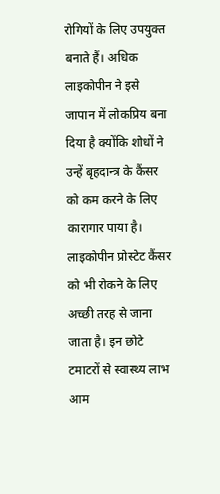रोगियों के लिए उपयुक्त बनाते हैं। अधिक लाइकोपीन ने इसे जापान में लोकप्रिय बना दिया है क्योंकि शोधों ने उन्हें बृहदान्त्र के कैंसर को कम करने के लिए कारागार पाया है। लाइकोपीन प्रोस्टेट कैंसर को भी रोकने के लिए अच्छी तरह से जाना जाता है। इन छोटे टमाटरों से स्वास्थ्य लाभ आम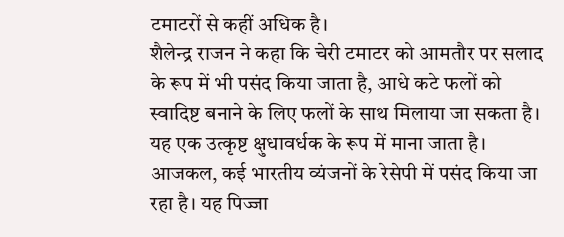टमाटरों से कहीं अधिक है।
शैलेन्द्र राजन ने कहा कि चेरी टमाटर को आमतौर पर सलाद के रूप में भी पसंद किया जाता है, आधे कटे फलों को स्वादिष्ट बनाने के लिए फलों के साथ मिलाया जा सकता है। यह एक उत्कृष्ट क्षुधावर्धक के रूप में माना जाता है। आजकल, कई भारतीय व्यंजनों के रेसेपी में पसंद किया जा रहा है। यह पिज्जा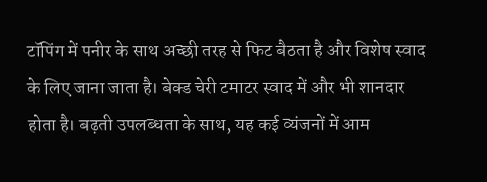टॉपिंग में पनीर के साथ अच्छी तरह से फिट बैठता है और विशेष स्वाद के लिए जाना जाता है। बेक्ड चेरी टमाटर स्वाद में और भी शानदार होता है। बढ़ती उपलब्धता के साथ, यह कई व्यंजनों में आम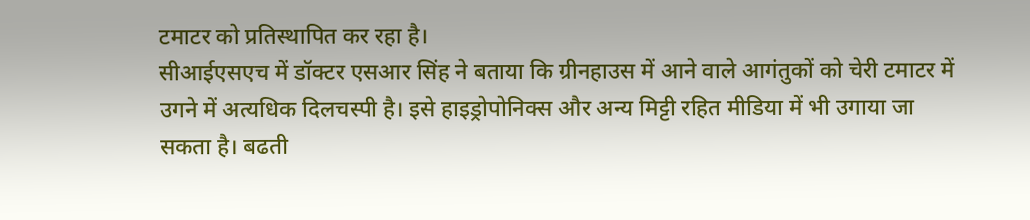टमाटर को प्रतिस्थापित कर रहा है।
सीआईएसएच में डॉक्टर एसआर सिंह ने बताया कि ग्रीनहाउस में आने वाले आगंतुकों को चेरी टमाटर में उगने में अत्यधिक दिलचस्पी है। इसे हाइड्रोपोनिक्स और अन्य मिट्टी रहित मीडिया में भी उगाया जा सकता है। बढती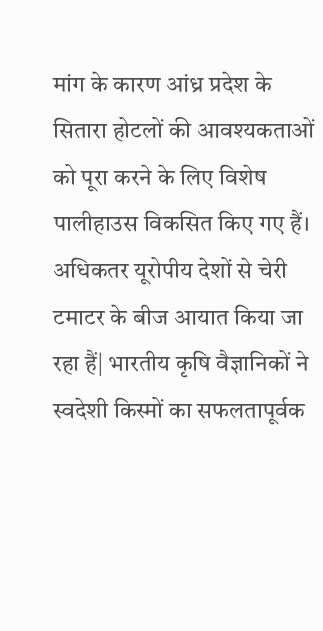मांग के कारण आंध्र प्रदेश के सितारा होटलों की आवश्यकताओं को पूरा करने के लिए विशेष पालीहाउस विकसित किए गए हैं। अधिकतर यूरोपीय देशों से चेरी टमाटर के बीज आयात किया जा रहा हैं| भारतीय कृषि वैज्ञानिकों ने स्वदेशी किस्मों का सफलतापूर्वक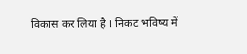विकास कर लिया है । निकट भविष्य में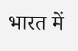भारत में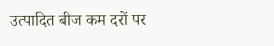उत्पादित बीज कम दरों पर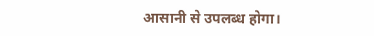आसानी से उपलब्ध होगा।